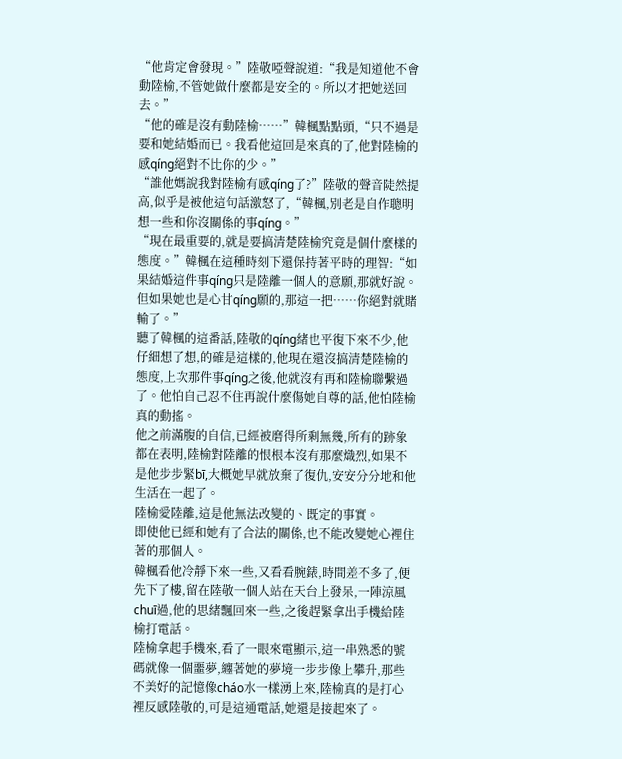“他肯定會發現。”陸敬啞聲說道:“我是知道他不會動陸榆,不管她做什麼都是安全的。所以才把她送回去。”
“他的確是沒有動陸榆……”韓楓點點頭,“只不過是要和她結婚而已。我看他這回是來真的了,他對陸榆的感qíng絕對不比你的少。”
“誰他媽說我對陸榆有感qíng了?”陸敬的聲音陡然提高,似乎是被他這句話激怒了,“韓楓,別老是自作聰明想一些和你沒關係的事qíng。”
“現在最重要的,就是要搞清楚陸榆究竟是個什麼樣的態度。”韓楓在這種時刻下還保持著平時的理智:“如果結婚這件事qíng只是陸離一個人的意願,那就好說。但如果她也是心甘qíng願的,那這一把……你絕對就賭輸了。”
聽了韓楓的這番話,陸敬的qíng緒也平復下來不少,他仔細想了想,的確是這樣的,他現在還沒搞清楚陸榆的態度,上次那件事qíng之後,他就沒有再和陸榆聯繫過了。他怕自己忍不住再說什麼傷她自尊的話,他怕陸榆真的動搖。
他之前滿腹的自信,已經被磨得所剩無幾,所有的跡象都在表明,陸榆對陸離的恨根本沒有那麼熾烈,如果不是他步步緊bī,大概她早就放棄了復仇,安安分分地和他生活在一起了。
陸榆愛陸離,這是他無法改變的、既定的事實。
即使他已經和她有了合法的關係,也不能改變她心裡住著的那個人。
韓楓看他冷靜下來一些,又看看腕錶,時間差不多了,便先下了樓,留在陸敬一個人站在天台上發呆,一陣涼風chuī過,他的思緒飄回來一些,之後趕緊拿出手機給陸榆打電話。
陸榆拿起手機來,看了一眼來電顯示,這一串熟悉的號碼就像一個噩夢,纏著她的夢境一步步像上攀升,那些不美好的記憶像cháo水一樣湧上來,陸榆真的是打心裡反感陸敬的,可是這通電話,她還是接起來了。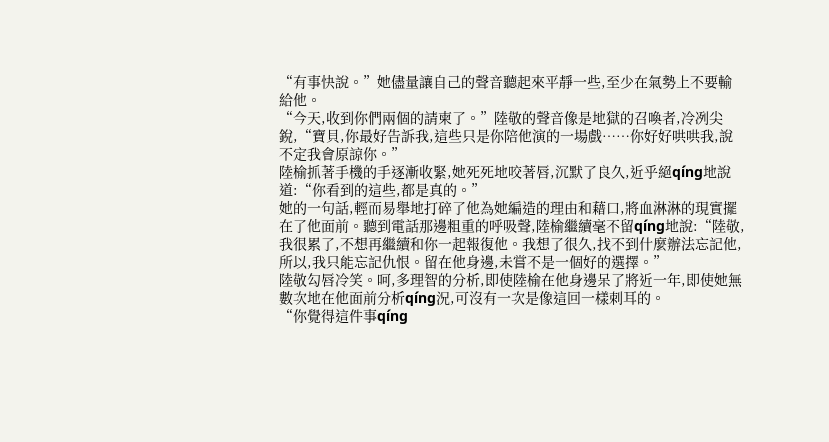“有事快說。”她儘量讓自己的聲音聽起來平靜一些,至少在氣勢上不要輸給他。
“今天,收到你們兩個的請柬了。”陸敬的聲音像是地獄的召喚者,冷冽尖銳,“寶貝,你最好告訴我,這些只是你陪他演的一場戲……你好好哄哄我,說不定我會原諒你。”
陸榆抓著手機的手逐漸收緊,她死死地咬著唇,沉默了良久,近乎絕qíng地說道:“你看到的這些,都是真的。”
她的一句話,輕而易舉地打碎了他為她編造的理由和藉口,將血淋淋的現實擺在了他面前。聽到電話那邊粗重的呼吸聲,陸榆繼續毫不留qíng地說:“陸敬,我很累了,不想再繼續和你一起報復他。我想了很久,找不到什麼辦法忘記他,所以,我只能忘記仇恨。留在他身邊,未嘗不是一個好的選擇。”
陸敬勾唇冷笑。呵,多理智的分析,即使陸榆在他身邊呆了將近一年,即使她無數次地在他面前分析qíng況,可沒有一次是像這回一樣刺耳的。
“你覺得這件事qíng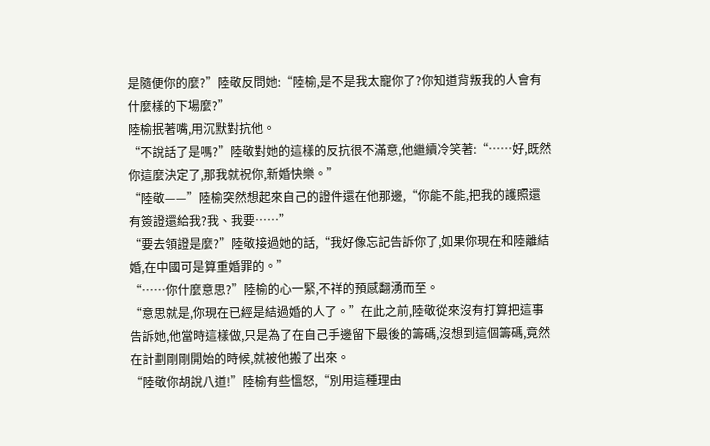是隨便你的麼?”陸敬反問她:“陸榆,是不是我太寵你了?你知道背叛我的人會有什麼樣的下場麼?”
陸榆抿著嘴,用沉默對抗他。
“不說話了是嗎?”陸敬對她的這樣的反抗很不滿意,他繼續冷笑著:“……好,既然你這麼決定了,那我就祝你,新婚快樂。”
“陸敬——”陸榆突然想起來自己的證件還在他那邊,“你能不能,把我的護照還有簽證還給我?我、我要……”
“要去領證是麼?”陸敬接過她的話,“我好像忘記告訴你了,如果你現在和陸離結婚,在中國可是算重婚罪的。”
“……你什麼意思?”陸榆的心一緊,不祥的預感翻湧而至。
“意思就是,你現在已經是結過婚的人了。”在此之前,陸敬從來沒有打算把這事告訴她,他當時這樣做,只是為了在自己手邊留下最後的籌碼,沒想到這個籌碼,竟然在計劃剛剛開始的時候,就被他搬了出來。
“陸敬你胡說八道!”陸榆有些慍怒,“別用這種理由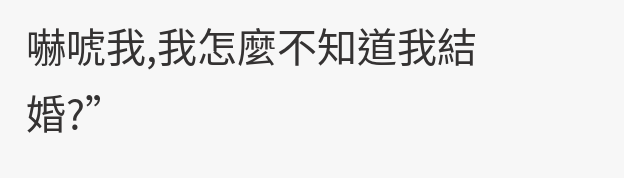嚇唬我,我怎麼不知道我結婚?”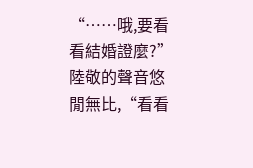“……哦,要看看結婚證麼?”陸敬的聲音悠閒無比,“看看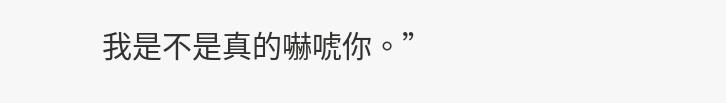我是不是真的嚇唬你。”